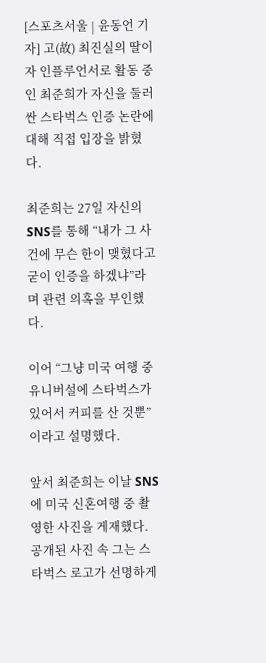[스포츠서울 | 윤동언 기자] 고(故) 최진실의 딸이자 인플루언서로 활동 중인 최준희가 자신을 둘러싼 스타벅스 인증 논란에 대해 직접 입장을 밝혔다.

최준희는 27일 자신의 SNS를 통해 “내가 그 사건에 무슨 한이 맺혔다고 굳이 인증을 하겠냐”라며 관련 의혹을 부인했다.

이어 “그냥 미국 여행 중 유니버설에 스타벅스가 있어서 커피를 산 것뿐”이라고 설명했다.

앞서 최준희는 이날 SNS에 미국 신혼여행 중 촬영한 사진을 게재했다. 공개된 사진 속 그는 스타벅스 로고가 선명하게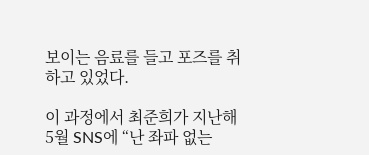보이는 음료를 들고 포즈를 취하고 있었다.

이 과정에서 최준희가 지난해 5월 SNS에 “난 좌파 없는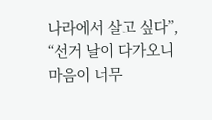나라에서 살고 싶다”, “선거 날이 다가오니 마음이 너무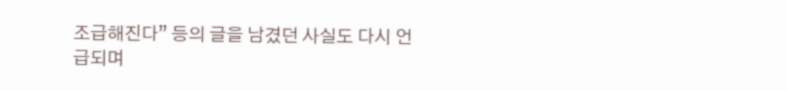조급해진다” 등의 글을 남겼던 사실도 다시 언급되며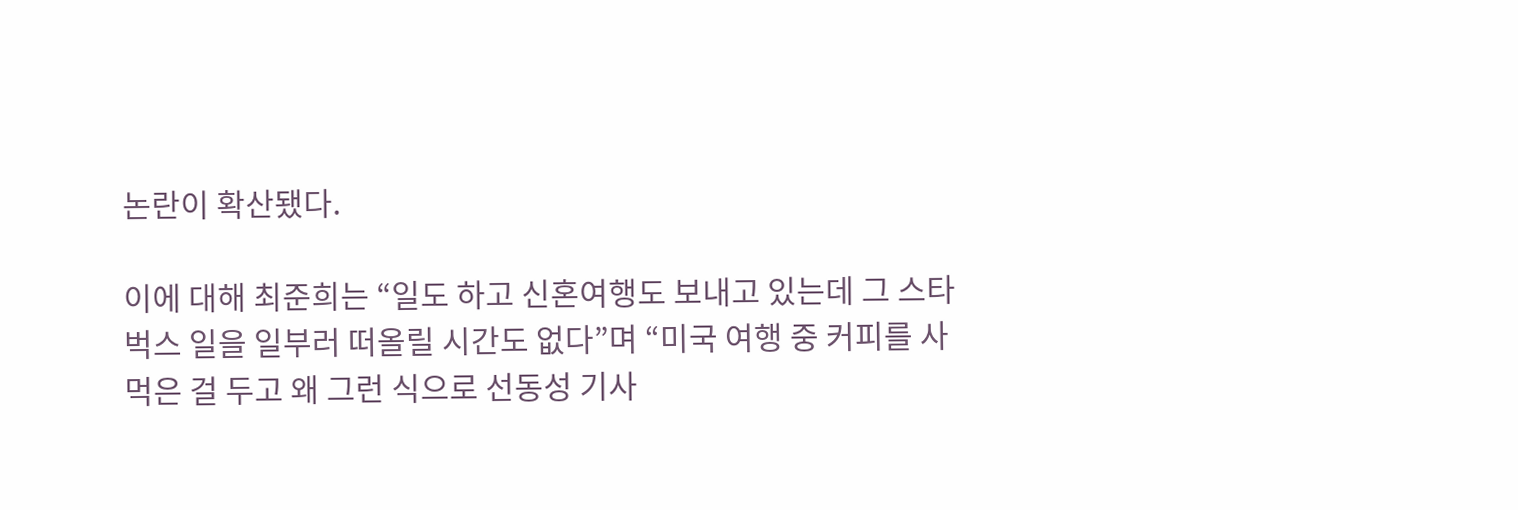논란이 확산됐다.

이에 대해 최준희는 “일도 하고 신혼여행도 보내고 있는데 그 스타벅스 일을 일부러 떠올릴 시간도 없다”며 “미국 여행 중 커피를 사 먹은 걸 두고 왜 그런 식으로 선동성 기사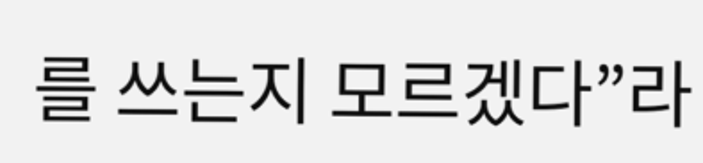를 쓰는지 모르겠다”라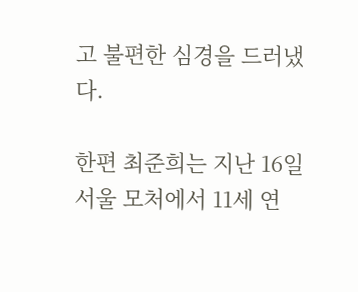고 불편한 심경을 드러냈다.

한편 최준희는 지난 16일 서울 모처에서 11세 연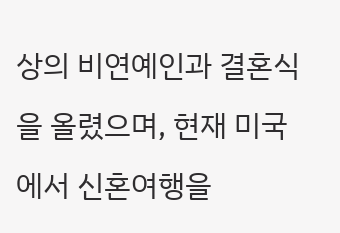상의 비연예인과 결혼식을 올렸으며, 현재 미국에서 신혼여행을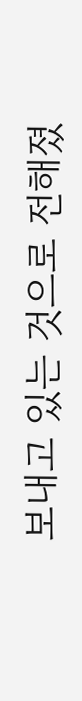보내고 있는 것으로 전해졌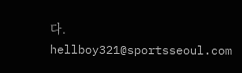다. hellboy321@sportsseoul.com